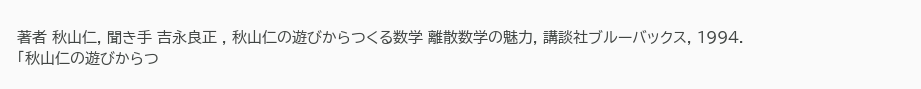著者 秋山仁, 聞き手 吉永良正 , 秋山仁の遊びからつくる数学 離散数学の魅力, 講談社ブルーバックス, 1994.
「秋山仁の遊びからつ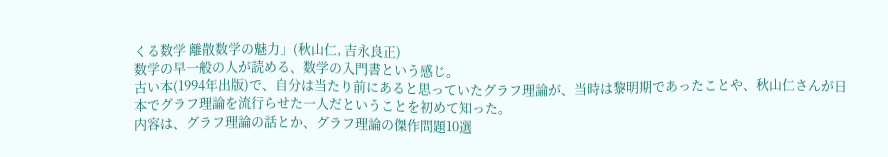くる数学 離散数学の魅力」(秋山仁, 吉永良正)
数学の早一般の人が読める、数学の入門書という感じ。
古い本(1994年出版)で、自分は当たり前にあると思っていたグラフ理論が、当時は黎明期であったことや、秋山仁さんが日本でグラフ理論を流行らせた一人だということを初めて知った。
内容は、グラフ理論の話とか、グラフ理論の傑作問題10選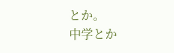とか。
中学とか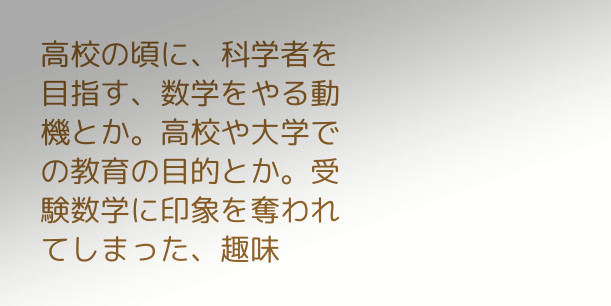高校の頃に、科学者を目指す、数学をやる動機とか。高校や大学での教育の目的とか。受験数学に印象を奪われてしまった、趣味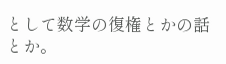として数学の復権とかの話とか。